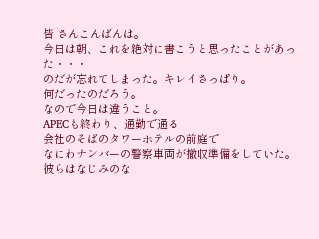皆 さんこんばんは。
今日は朝、これを絶対に書こうと思ったことがあった・・・
のだが忘れてしまった。キレイさっぱり。
何だったのだろう。
なので今日は違うこと。
APECも終わり、通勤で通る
会社のそばのタワーホテルの前庭で
なにわナンバーの警察車両が撤収準備をしていた。
彼らはなじみのな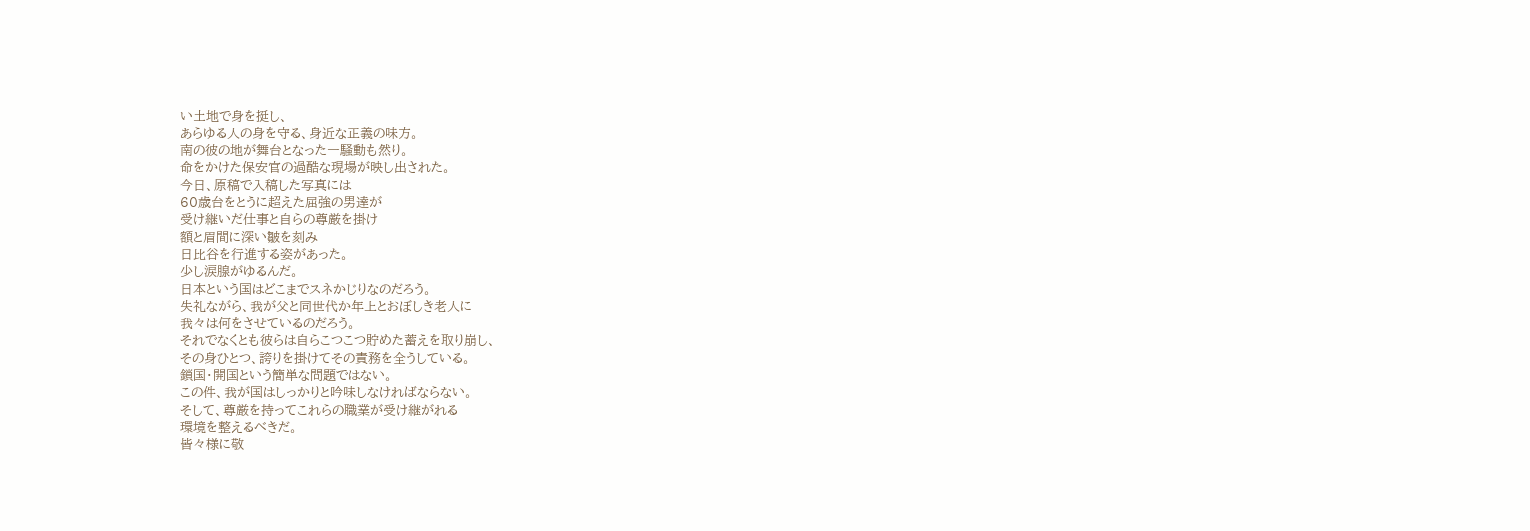い土地で身を挺し、
あらゆる人の身を守る、身近な正義の味方。
南の彼の地が舞台となった一騒動も然り。
命をかけた保安官の過酷な現場が映し出された。
今日、原稿で入稿した写真には
60歳台をとうに超えた屈強の男達が
受け継いだ仕事と自らの尊厳を掛け
額と眉間に深い皺を刻み
日比谷を行進する姿があった。
少し涙腺がゆるんだ。
日本という国はどこまでスネかじりなのだろう。
失礼ながら、我が父と同世代か年上とおぼしき老人に
我々は何をさせているのだろう。
それでなくとも彼らは自らこつこつ貯めた蓄えを取り崩し、
その身ひとつ、誇りを掛けてその責務を全うしている。
鎖国・開国という簡単な問題ではない。
この件、我が国はしっかりと吟味しなければならない。
そして、尊厳を持ってこれらの職業が受け継がれる
環境を整えるべきだ。
皆々様に敬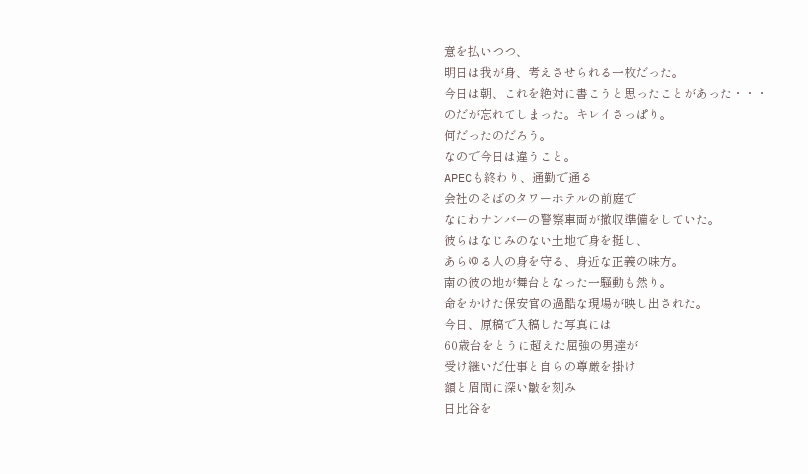意を払いつつ、
明日は我が身、考えさせられる一枚だった。
今日は朝、これを絶対に書こうと思ったことがあった・・・
のだが忘れてしまった。キレイさっぱり。
何だったのだろう。
なので今日は違うこと。
APECも終わり、通勤で通る
会社のそばのタワーホテルの前庭で
なにわナンバーの警察車両が撤収準備をしていた。
彼らはなじみのない土地で身を挺し、
あらゆる人の身を守る、身近な正義の味方。
南の彼の地が舞台となった一騒動も然り。
命をかけた保安官の過酷な現場が映し出された。
今日、原稿で入稿した写真には
60歳台をとうに超えた屈強の男達が
受け継いだ仕事と自らの尊厳を掛け
額と眉間に深い皺を刻み
日比谷を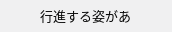行進する姿があ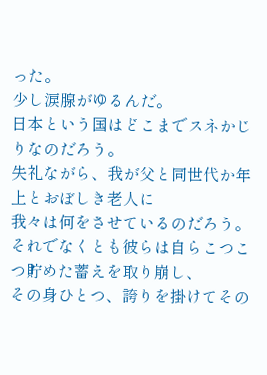った。
少し涙腺がゆるんだ。
日本という国はどこまでスネかじりなのだろう。
失礼ながら、我が父と同世代か年上とおぼしき老人に
我々は何をさせているのだろう。
それでなくとも彼らは自らこつこつ貯めた蓄えを取り崩し、
その身ひとつ、誇りを掛けてその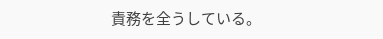責務を全うしている。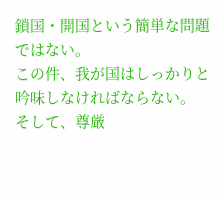鎖国・開国という簡単な問題ではない。
この件、我が国はしっかりと吟味しなければならない。
そして、尊厳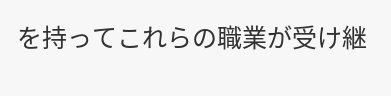を持ってこれらの職業が受け継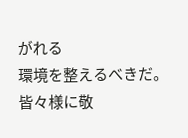がれる
環境を整えるべきだ。
皆々様に敬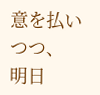意を払いつつ、
明日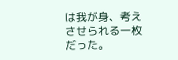は我が身、考えさせられる一枚だった。